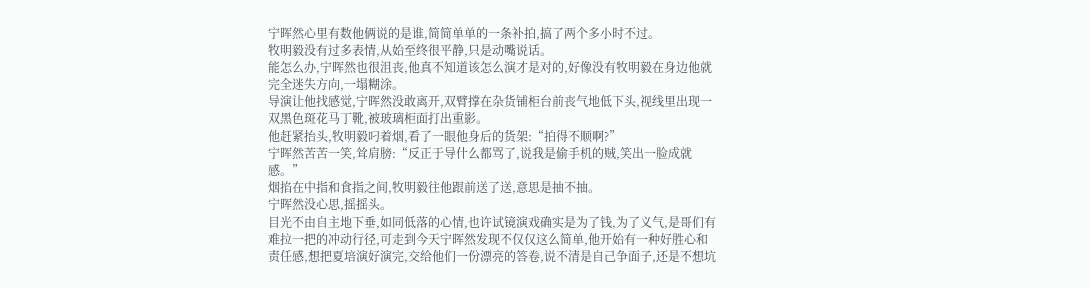宁晖然心里有数他俩说的是谁,简简单单的一条补拍,搞了两个多小时不过。
牧明毅没有过多表情,从始至终很平静,只是动嘴说话。
能怎么办,宁晖然也很沮丧,他真不知道该怎么演才是对的,好像没有牧明毅在身边他就完全迷失方向,一塌糊涂。
导演让他找感觉,宁晖然没敢离开,双臂撑在杂货铺柜台前丧气地低下头,视线里出现一双黑色斑花马丁靴,被玻璃柜面打出重影。
他赶紧抬头,牧明毅叼着烟,看了一眼他身后的货架:“拍得不顺啊?”
宁晖然苦苦一笑,耸肩膀:“反正于导什么都骂了,说我是偷手机的贼,笑出一脸成就感。”
烟掐在中指和食指之间,牧明毅往他跟前送了送,意思是抽不抽。
宁晖然没心思,摇摇头。
目光不由自主地下垂,如同低落的心情,也许试镜演戏确实是为了钱,为了义气,是哥们有难拉一把的冲动行径,可走到今天宁晖然发现不仅仅这么简单,他开始有一种好胜心和责任感,想把夏培演好演完,交给他们一份漂亮的答卷,说不清是自己争面子,还是不想坑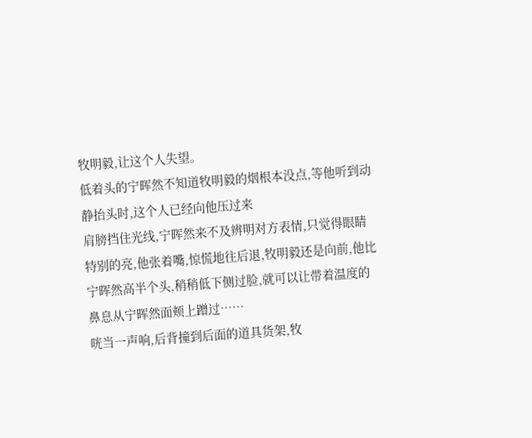牧明毅,让这个人失望。
低着头的宁晖然不知道牧明毅的烟根本没点,等他听到动静抬头时,这个人已经向他压过来
肩膀挡住光线,宁晖然来不及辨明对方表情,只觉得眼睛特别的亮,他张着嘴,惊慌地往后退,牧明毅还是向前,他比宁晖然高半个头,稍稍低下侧过脸,就可以让带着温度的鼻息从宁晖然面颊上蹭过……
咣当一声响,后背撞到后面的道具货架,牧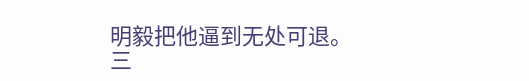明毅把他逼到无处可退。
三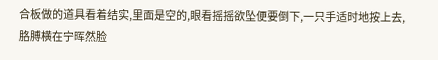合板做的道具看着结实,里面是空的,眼看摇摇欲坠便要倒下,一只手适时地按上去,胳膊横在宁晖然脸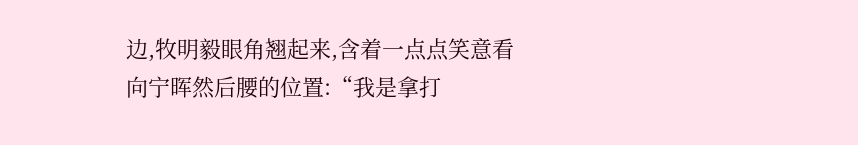边,牧明毅眼角翘起来,含着一点点笑意看向宁晖然后腰的位置:“我是拿打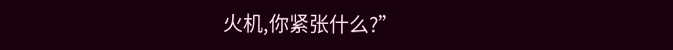火机,你紧张什么?”